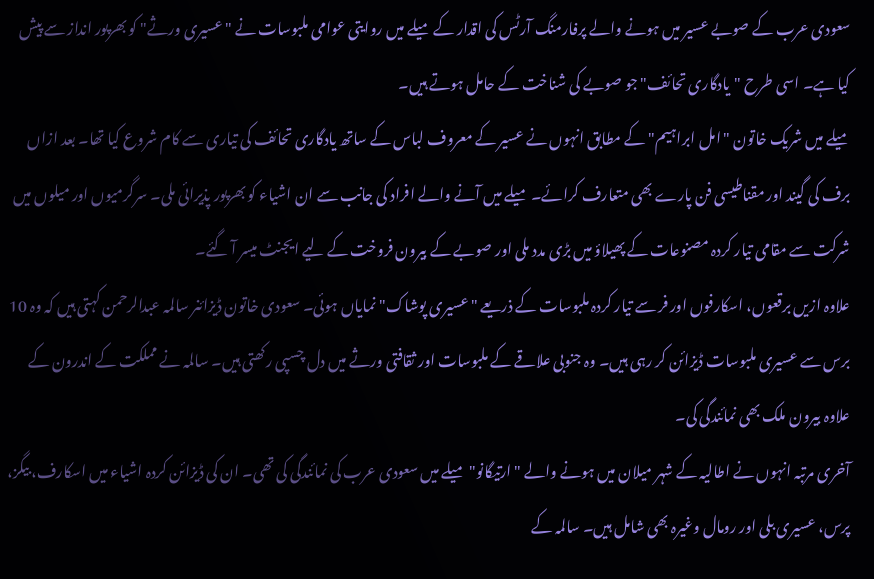سعودی عرب کے صوبے عسیر میں ہونے والے پرفارمنگ آرٹس کی اقدار کے میلے میں روایتی عوامی ملبوسات نے "عسیری ورثے" کو بھرپور انداز سے پیش کیا ہے۔ اسی طرح "یادگاری تحائف" جو صوبے کی شناخت کے حامل ہوتے ہیں۔
میلے میں شریک خاتون "امل ابراہیم" کے مطابق انہوں نے عسیر کے معروف لباس کے ساتھ یادگاری تحائف کی تیاری سے کام شروع کیا تھا۔ بعد ازاں برف کی گیند اور مقناطیسی فن پارے بھی متعارف کرائے۔ میلے میں آنے والے افراد کی جانب سے ان اشیاء کو بھرپور پذیرائی ملی۔ سرگرمیوں اور میلوں میں شرکت سے مقامی تیار کردہ مصنوعات کے پھیلاؤ میں بڑی مدد ملی اور صوبے کے بیرون فروخت کے لیے ایجنٹ میسر آ گئے۔
علاوہ ازیں برقعوں، اسکارفوں اور فر سے تیار کردہ ملبوسات کے ذریعے "عسیری پوشاک" نمایاں ہوئی۔ سعودی خاتون ڈیزائنر سالمہ عبدالرحمن کہتی ہیں کہ وہ 10 برس سے عسیری ملبوسات ڈیزائن کر رہی ہیں۔ وہ جنوبی علاقے کے ملبوسات اور ثقافتی ورثے میں دل چسپی رکھتی ہیں۔ سالمہ نے مملکت کے اندرون کے علاوہ بیرون ملک بھی نمائندگی کی۔
آخری مرتبہ انہوں نے اطالیہ کے شہر میلان میں ہونے والے "ارتیگانو" میلے میں سعودی عرب کی نمائندگی کی تھی۔ ان کی ڈیزائن کردہ اشیاء میں اسکارف، بیگز، پرس، عسیری بلی اور رومال وغیرہ بھی شامل ہیں۔ سالمہ کے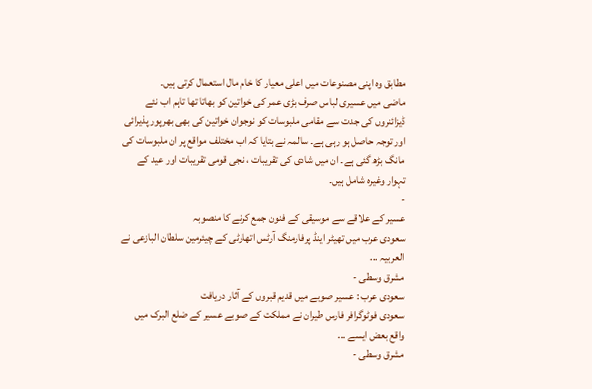مطابق وہ اپنی مصنوعات میں اعلی معیار کا خام مال استعمال کرتی ہیں۔
ماضی میں عسیری لباس صرف بڑی عمر کی خواتین کو بھاتا تھا تاہم اب نئے ڈیزائنروں کی جدت سے مقامی ملبوسات کو نوجوان خواتین کی بھی بھرپور پذیرائی اور توجہ حاصل ہو رہی ہے۔ سالمہ نے بتایا کہ اب مختلف مواقع پر ان ملبوسات کی مانگ بڑھ گئی ہے۔ ان میں شادی کی تقریبات ، نجی قومی تقریبات اور عید کے تہوار وغیرہ شامل ہیں۔
-
عسیر کے علاقے سے موسیقی کے فنون جمع کرنے کا منصوبہ
سعودی عرب میں تھیٹر اینڈ پرفارمنگ آرٹس اتھارٹی کے چیئرمین سلطان البازعی نے العربیہ ...
مشرق وسطی -
سعودی عرب : عسیر صوبے میں قدیم قبروں کے آثار دریافت
سعودی فوٹوگرافر فارس طیران نے مملکت کے صوبے عسیر کے ضلع البرک میں واقع بعض ایسے ...
مشرق وسطی -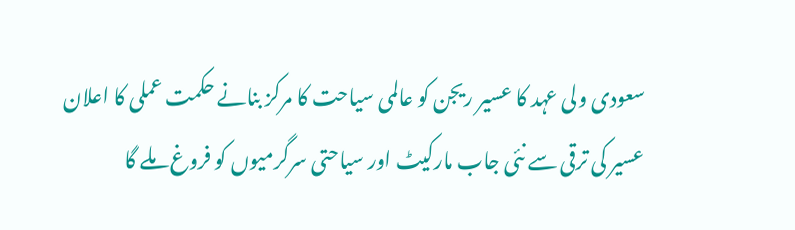سعودی ولی عہد کا عسیر ریجن کو عالمی سیاحت کا مرکز بنانے حکمت عملی کا اعلان
عسیر کی ترقی سے نئی جاب مارکیٹ اور سیاحتی سرگرمیوں کو فروغ ملے گا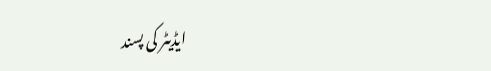ایڈیٹر کی پسند